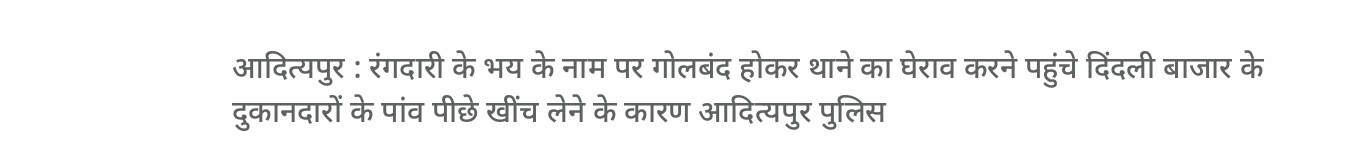आदित्यपुर : रंगदारी के भय के नाम पर गोलबंद होकर थाने का घेराव करने पहुंचे दिंदली बाजार के दुकानदारों के पांव पीछे खींच लेने के कारण आदित्यपुर पुलिस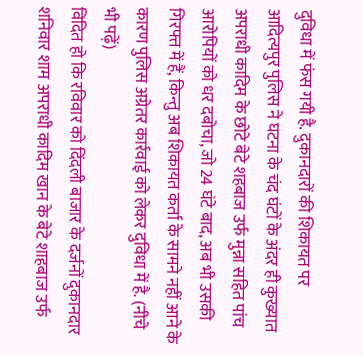दुविधा में फंस गयी है. दुकानदारों की शिकायत पर आदित्यपुर पुलिस ने घटना के चंद घंटों के अंदर ही कुख्यात अपराधी कादिम के छोटे बेटे शहबाज उर्फ मुन्ना सहित पांच आरोपियों को धर दबोचा, जो 24 घंटे बाद, अब भी उसकी गिरफ्त में हैं, किन्तु अब शिकायत कर्ता के सामने नहीं आने के कारण पुलिस अग्रेतर कार्रवाई को लेकर दुविधा में है. (नीचे भी पढ़ें)
विदित हो कि रविवार को दिंदली बाजार के दर्जनों दुकानदार शनिवार शाम अपराधी कादिम खान के बेटे शाहबाज उर्फ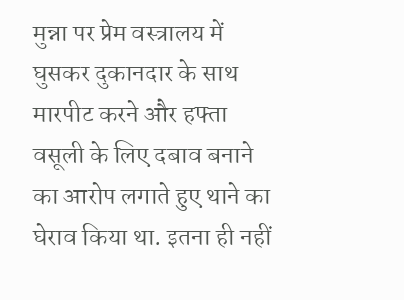मुन्ना पर प्रेम वस्त्रालय में घुसकर दुकानदार के साथ मारपीट करने और हफ्ता वसूली के लिए दबाव बनाने का आरोप लगाते हुए थाने का घेराव किया था. इतना ही नहीं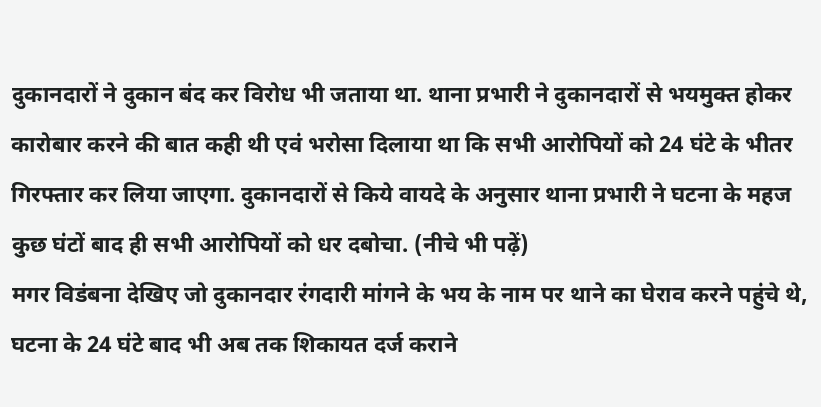दुकानदारों ने दुकान बंद कर विरोध भी जताया था. थाना प्रभारी ने दुकानदारों से भयमुक्त होकर कारोबार करने की बात कही थी एवं भरोसा दिलाया था कि सभी आरोपियों को 24 घंटे के भीतर गिरफ्तार कर लिया जाएगा. दुकानदारों से किये वायदे के अनुसार थाना प्रभारी ने घटना के महज कुछ घंटों बाद ही सभी आरोपियों को धर दबोचा. (नीचे भी पढ़ें)
मगर विडंबना देखिए जो दुकानदार रंगदारी मांगने के भय के नाम पर थाने का घेराव करने पहुंचे थे, घटना के 24 घंटे बाद भी अब तक शिकायत दर्ज कराने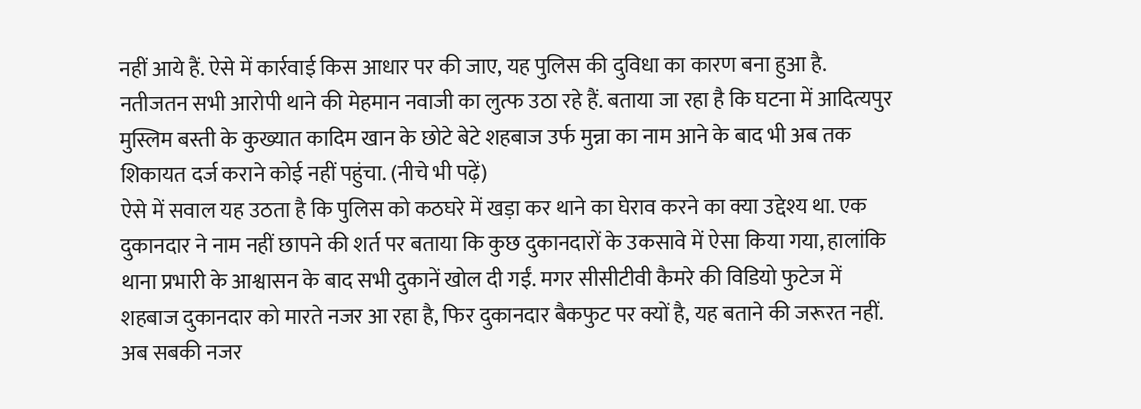नहीं आये हैं. ऐसे में कार्रवाई किस आधार पर की जाए, यह पुलिस की दुविधा का कारण बना हुआ है. नतीजतन सभी आरोपी थाने की मेहमान नवाजी का लुत्फ उठा रहे हैं. बताया जा रहा है कि घटना में आदित्यपुर मुस्लिम बस्ती के कुख्यात कादिम खान के छोटे बेटे शहबाज उर्फ मुन्ना का नाम आने के बाद भी अब तक शिकायत दर्ज कराने कोई नहीं पहुंचा. (नीचे भी पढ़ें)
ऐसे में सवाल यह उठता है कि पुलिस को कठघरे में खड़ा कर थाने का घेराव करने का क्या उद्देश्य था. एक दुकानदार ने नाम नहीं छापने की शर्त पर बताया कि कुछ दुकानदारों के उकसावे में ऐसा किया गया, हालांकि थाना प्रभारी के आश्वासन के बाद सभी दुकानें खोल दी गईं. मगर सीसीटीवी कैमरे की विडियो फुटेज में शहबाज दुकानदार को मारते नजर आ रहा है, फिर दुकानदार बैकफुट पर क्यों है, यह बताने की जरूरत नहीं. अब सबकी नजर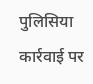पुलिसिया कार्रवाई पर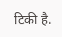टिकी है.